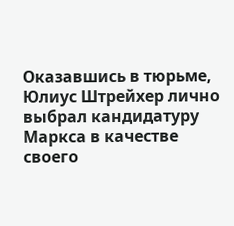Оказавшись в тюрьме, Юлиус Штрейхер лично выбрал кандидатуру Маркса в качестве своего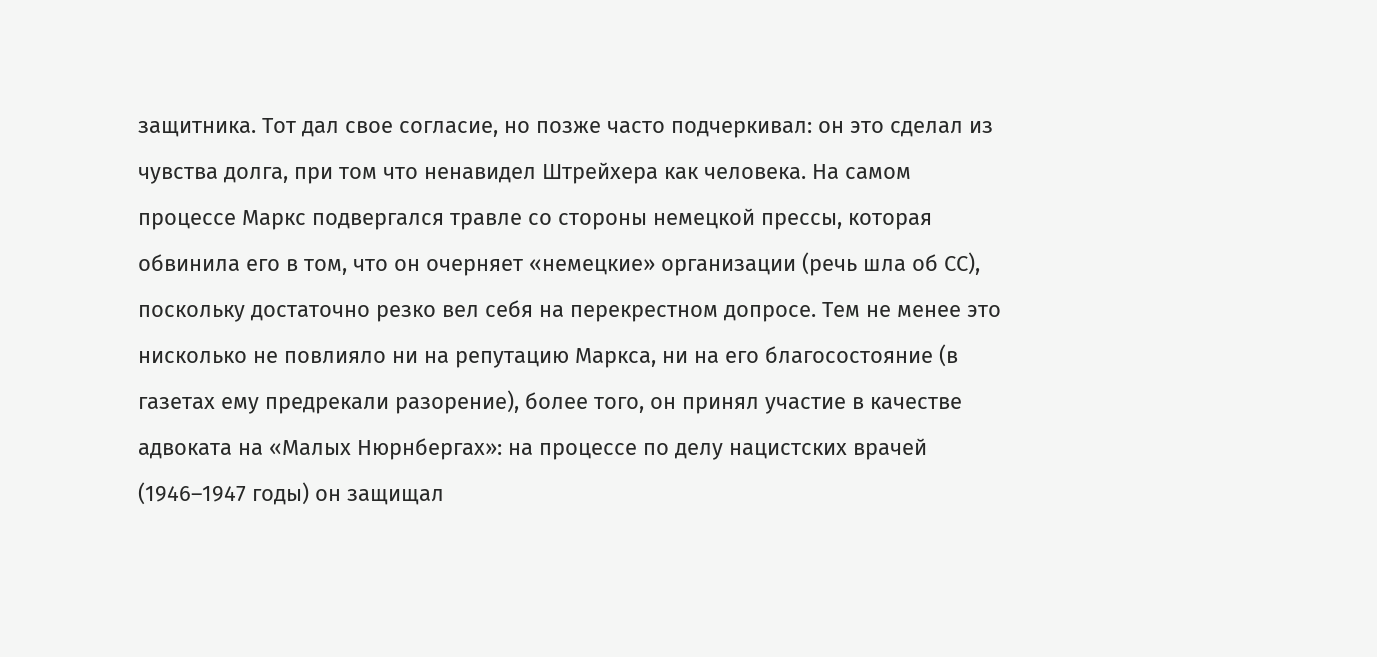защитника. Тот дал свое согласие, но позже часто подчеркивал: он это сделал из чувства долга, при том что ненавидел Штрейхера как человека. На самом процессе Маркс подвергался травле со стороны немецкой прессы, которая обвинила его в том, что он очерняет «немецкие» организации (речь шла об СС), поскольку достаточно резко вел себя на перекрестном допросе. Тем не менее это нисколько не повлияло ни на репутацию Маркса, ни на его благосостояние (в газетах ему предрекали разорение), более того, он принял участие в качестве адвоката на «Малых Нюрнбергах»: на процессе по делу нацистских врачей (1946–1947 годы) он защищал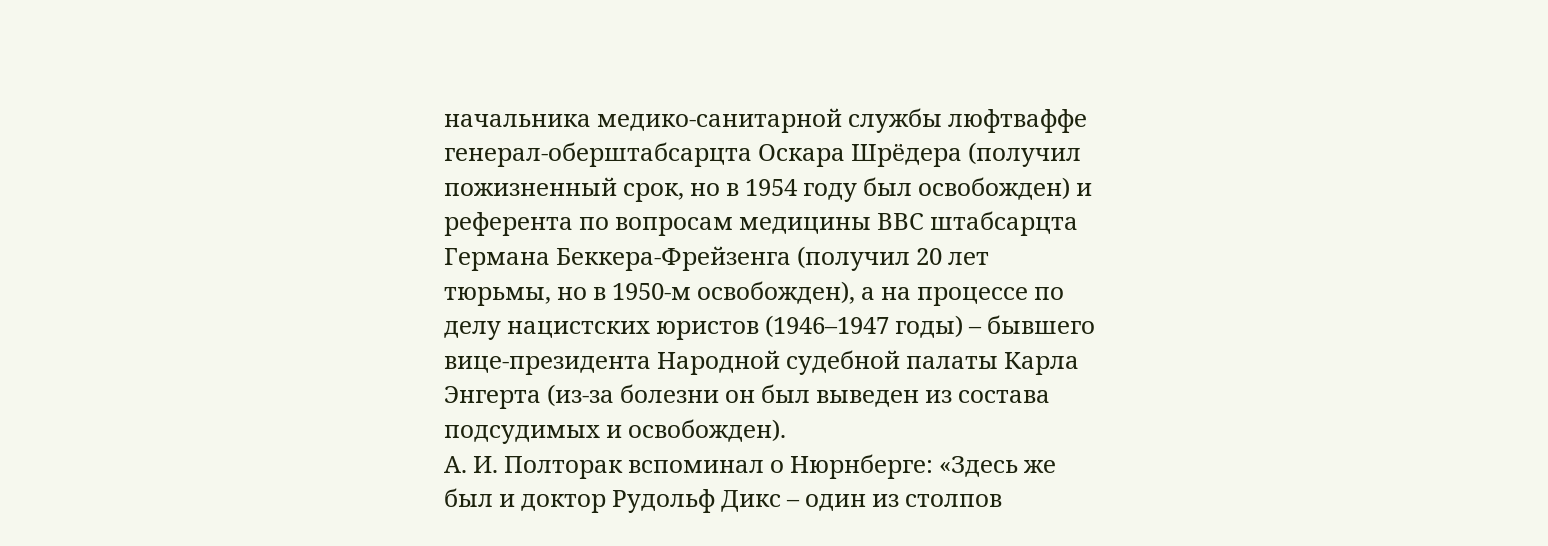начальника медико-санитарной службы люфтваффе генерал-оберштабсарцта Оскара Шрёдера (получил пожизненный срок, но в 1954 году был освобожден) и референта по вопросам медицины ВВС штабсарцта Германа Беккера-Фрейзенга (получил 20 лет тюрьмы, но в 1950-м освобожден), а на процессе по делу нацистских юристов (1946–1947 годы) – бывшего вице-президента Народной судебной палаты Карла Энгерта (из-за болезни он был выведен из состава подсудимых и освобожден).
А. И. Полторак вспоминал о Нюрнберге: «Здесь же был и доктор Рудольф Дикс – один из столпов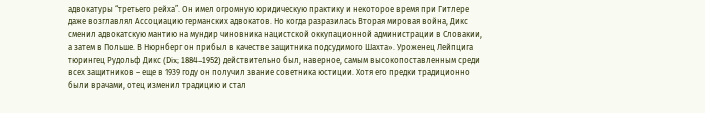адвокатуры “третьего рейха”. Он имел огромную юридическую практику и некоторое время при Гитлере даже возглавлял Ассоциацию германских адвокатов. Но когда разразилась Вторая мировая война, Дикс сменил адвокатскую мантию на мундир чиновника нацистской оккупационной администрации в Словакии, а затем в Польше. В Нюрнберг он прибыл в качестве защитника подсудимого Шахта». Уроженец Лейпцига тюрингец Рудольф Дикс (Dix; 1884–1952) действительно был, наверное, самым высокопоставленным среди всех защитников – еще в 1939 году он получил звание советника юстиции. Хотя его предки традиционно были врачами, отец изменил традицию и стал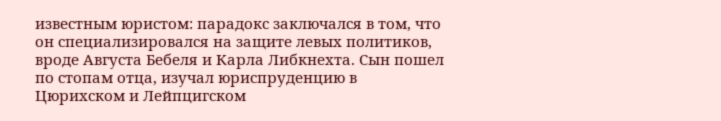известным юристом: парадокс заключался в том, что он специализировался на защите левых политиков, вроде Августа Бебеля и Карла Либкнехта. Сын пошел по стопам отца, изучал юриспруденцию в Цюрихском и Лейпцигском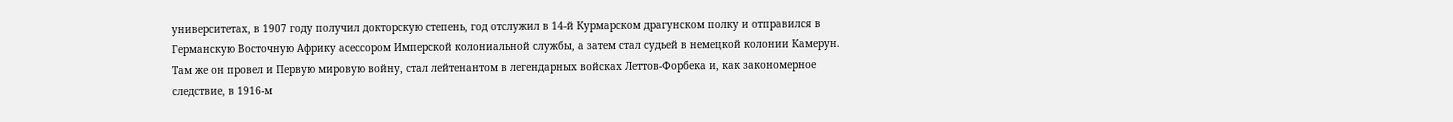университетах, в 1907 году получил докторскую степень, год отслужил в 14-й Курмарском драгунском полку и отправился в Германскую Восточную Африку асессором Имперской колониальной службы, а затем стал судьей в немецкой колонии Камерун. Там же он провел и Первую мировую войну, стал лейтенантом в легендарных войсках Леттов-Форбека и, как закономерное следствие, в 1916-м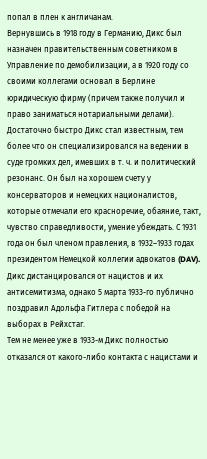попал в плен к англичанам.
Вернувшись в 1918 году в Германию, Дикс был назначен правительственным советником в Управление по демобилизации, а в 1920 году со своими коллегами основал в Берлине юридическую фирму (причем также получил и право заниматься нотариальными делами). Достаточно быстро Дикс стал известным, тем более что он специализировался на ведении в суде громких дел, имевших в т. ч. и политический резонанс. Он был на хорошем счету у консерваторов и немецких националистов, которые отмечали его красноречие, обаяние, такт, чувство справедливости, умение убеждать. С 1931 года он был членом правления, в 1932–1933 годах президентом Немецкой коллегии адвокатов (DAV). Дикс дистанцировался от нацистов и их антисемитизма, однако 5 марта 1933-го публично поздравил Адольфа Гитлера с победой на выборах в Рейхстаг.
Тем не менее уже в 1933-м Дикс полностью отказался от какого-либо контакта с нацистами и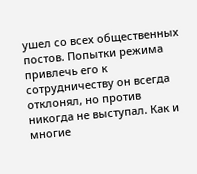ушел со всех общественных постов. Попытки режима привлечь его к сотрудничеству он всегда отклонял, но против никогда не выступал. Как и многие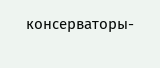консерваторы-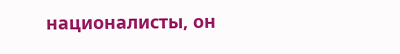националисты, он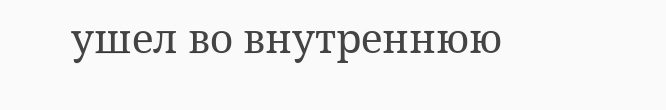ушел во внутреннюю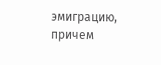эмиграцию, причем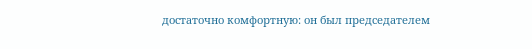достаточно комфортную: он был председателем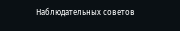Наблюдательных советов